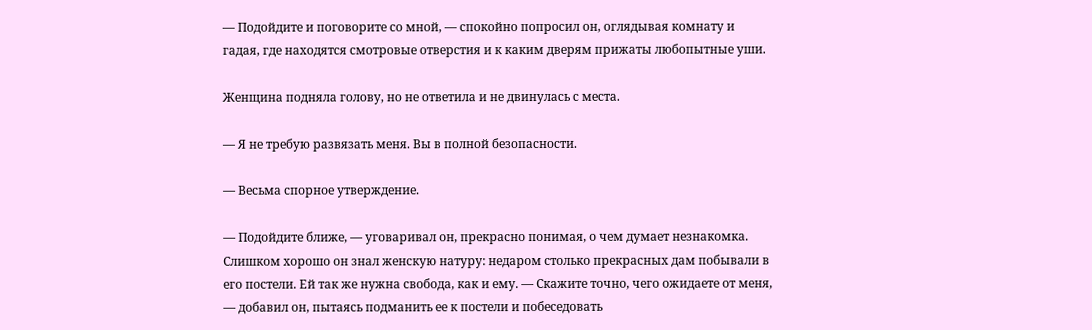— Подойдите и поговорите со мной, — спокойно попросил он, оглядывая комнату и гадая, где находятся смотровые отверстия и к каким дверям прижаты любопытные уши.

Женщина подняла голову, но не ответила и не двинулась с места.

— Я не требую развязать меня. Вы в полной безопасности.

— Весьма спорное утверждение.

— Подойдите ближе, — уговаривал он, прекрасно понимая, о чем думает незнакомка. Слишком хорошо он знал женскую натуру: недаром столько прекрасных дам побывали в его постели. Ей так же нужна свобода, как и ему. — Скажите точно, чего ожидаете от меня, — добавил он, пытаясь подманить ее к постели и побеседовать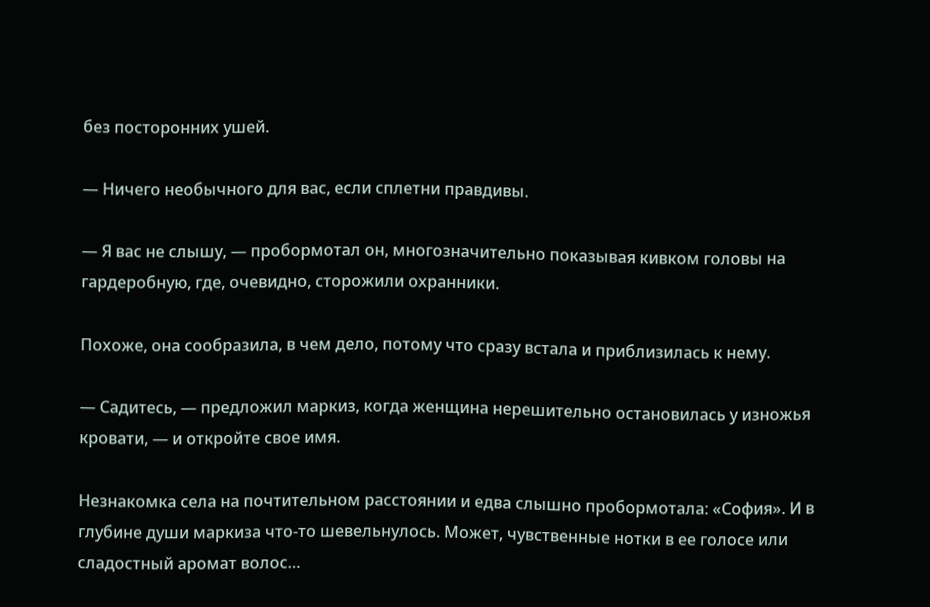без посторонних ушей.

— Ничего необычного для вас, если сплетни правдивы.

— Я вас не слышу, — пробормотал он, многозначительно показывая кивком головы на гардеробную, где, очевидно, сторожили охранники.

Похоже, она сообразила, в чем дело, потому что сразу встала и приблизилась к нему.

— Садитесь, — предложил маркиз, когда женщина нерешительно остановилась у изножья кровати, — и откройте свое имя.

Незнакомка села на почтительном расстоянии и едва слышно пробормотала: «София». И в глубине души маркиза что-то шевельнулось. Может, чувственные нотки в ее голосе или сладостный аромат волос…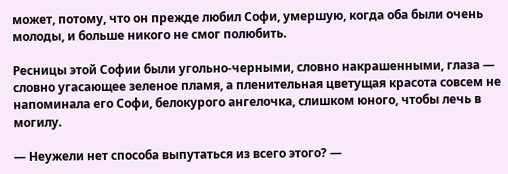может, потому, что он прежде любил Софи, умершую, когда оба были очень молоды, и больше никого не смог полюбить.

Ресницы этой Софии были угольно-черными, словно накрашенными, глаза — словно угасающее зеленое пламя, а пленительная цветущая красота совсем не напоминала его Софи, белокурого ангелочка, слишком юного, чтобы лечь в могилу.

— Неужели нет способа выпутаться из всего этого? —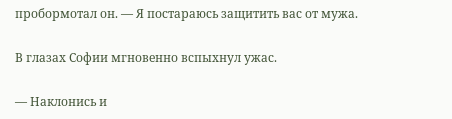пробормотал он. — Я постараюсь защитить вас от мужа.

В глазах Софии мгновенно вспыхнул ужас.

— Наклонись и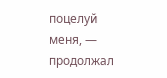поцелуй меня, — продолжал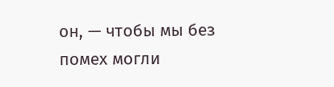он, — чтобы мы без помех могли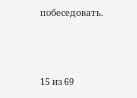побеседовать.



15 из 69